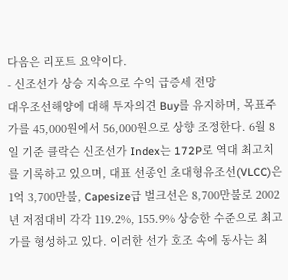다음은 리포트 요약이다.
- 신조선가 상승 지속으로 수익 급증세 전망
대우조선해양에 대해 투자의견 Buy를 유지하며, 목표주가를 45,000원에서 56,000원으로 상향 조정한다. 6월 8일 기준 클락슨 신조선가 Index는 172P로 역대 최고치를 기록하고 있으며, 대표 선종인 초대형유조선(VLCC)은 1억 3,700만불, Capesize급 벌크선은 8,700만불로 2002년 저점대비 각각 119.2%, 155.9% 상승한 수준으로 최고가를 형성하고 있다. 이러한 선가 호조 속에 동사는 최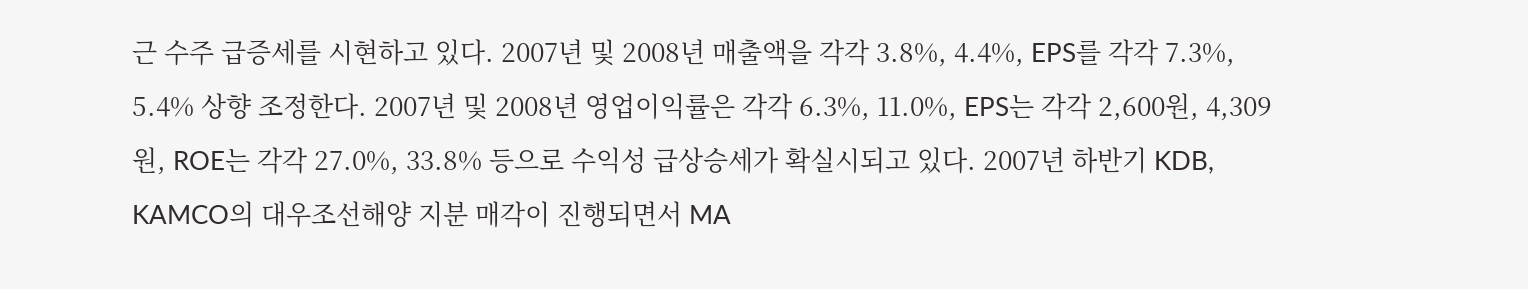근 수주 급증세를 시현하고 있다. 2007년 및 2008년 매출액을 각각 3.8%, 4.4%, EPS를 각각 7.3%, 5.4% 상향 조정한다. 2007년 및 2008년 영업이익률은 각각 6.3%, 11.0%, EPS는 각각 2,600원, 4,309원, ROE는 각각 27.0%, 33.8% 등으로 수익성 급상승세가 확실시되고 있다. 2007년 하반기 KDB, KAMCO의 대우조선해양 지분 매각이 진행되면서 MA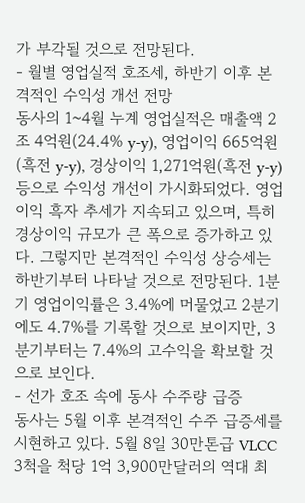가 부각될 것으로 전망된다.
- 월별 영업실적 호조세, 하반기 이후 본격적인 수익성 개선 전망
동사의 1~4월 누계 영업실적은 매출액 2조 4억원(24.4% y-y), 영업이익 665억원(흑전 y-y), 경상이익 1,271억원(흑전 y-y) 등으로 수익성 개선이 가시화되었다. 영업이익 흑자 추세가 지속되고 있으며, 특히 경상이익 규모가 큰 폭으로 증가하고 있다. 그렇지만 본격적인 수익성 상승세는 하반기부터 나타날 것으로 전망된다. 1분기 영업이익률은 3.4%에 머물었고 2분기에도 4.7%를 기록할 것으로 보이지만, 3분기부터는 7.4%의 고수익을 확보할 것으로 보인다.
- 선가 호조 속에 동사 수주량 급증
동사는 5월 이후 본격적인 수주 급증세를 시현하고 있다. 5월 8일 30만톤급 VLCC 3척을 척당 1억 3,900만달러의 역대 최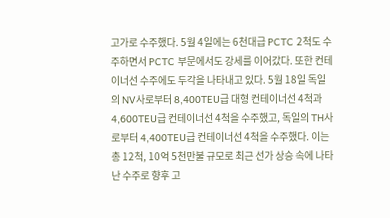고가로 수주했다. 5월 4일에는 6천대급 PCTC 2척도 수주하면서 PCTC 부문에서도 강세를 이어갔다. 또한 컨테이너선 수주에도 두각을 나타내고 있다. 5월 18일 독일의 NV사로부터 8,400TEU급 대형 컨테이너선 4척과 4,600TEU급 컨테이너선 4척을 수주했고, 독일의 TH사로부터 4,400TEU급 컨테이너선 4척을 수주했다. 이는 총 12척, 10억 5천만불 규모로 최근 선가 상승 속에 나타난 수주로 향후 고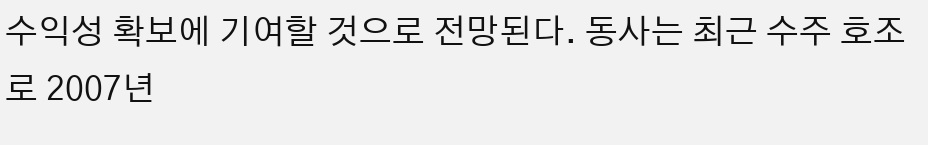수익성 확보에 기여할 것으로 전망된다. 동사는 최근 수주 호조로 2007년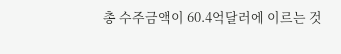총 수주금액이 60.4억달러에 이르는 것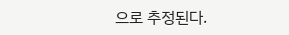으로 추정된다.